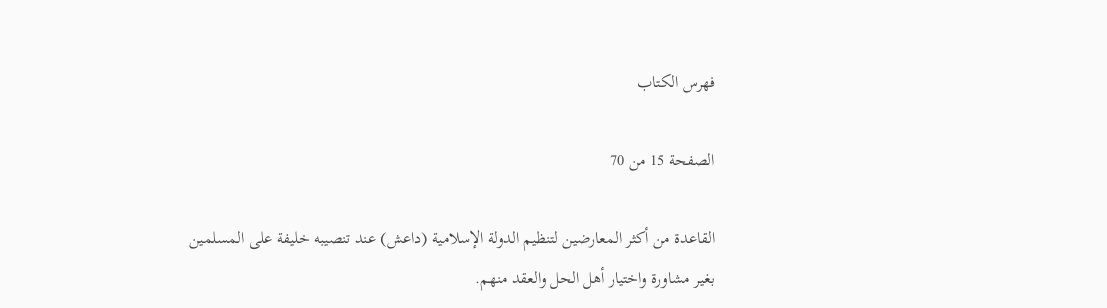فهرس الكتاب

الصفحة 15 من 70

القاعدة من أكثر المعارضين لتنظيم الدولة الإسلامية (داعش) عند تنصيبه خليفة على المسلمين بغير مشاورة واختيار أهل الحل والعقد منهم.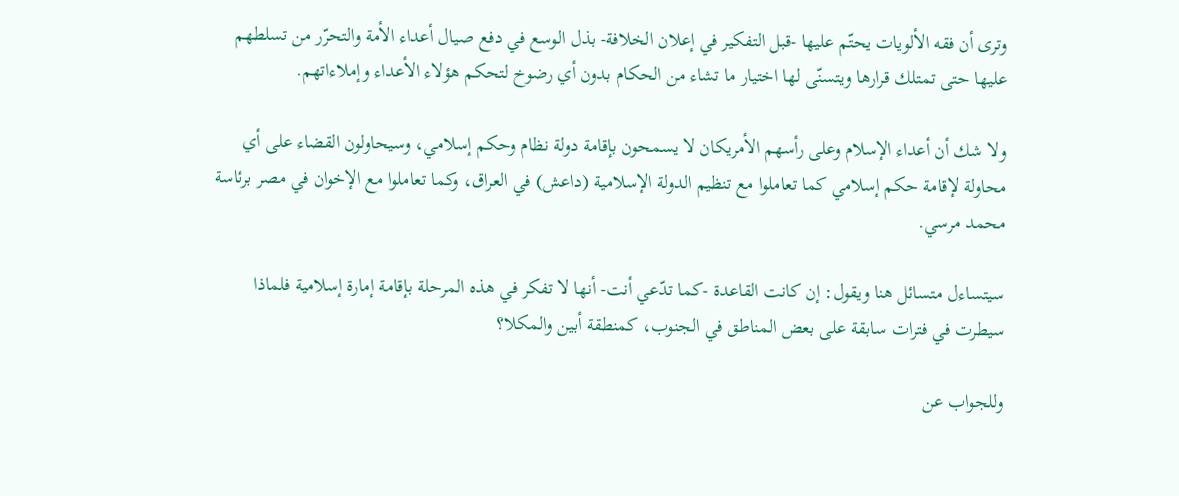وترى أن فقه الألويات يحتّم عليها -قبل التفكير في إعلان الخلافة- بذل الوسع في دفع صيال أعداء الأمة والتحرّر من تسلطهم عليها حتى تمتلك قرارها ويتسنّى لها اختيار ما تشاء من الحكام بدون أي رضوخ لتحكم هؤلاء الأعداء وإملاءاتهم.

ولا شك أن أعداء الإسلام وعلى رأسهم الأمريكان لا يسمحون بإقامة دولة نظام وحكم إسلامي، وسيحاولون القضاء على أي محاولة لإقامة حكم إسلامي كما تعاملوا مع تنظيم الدولة الإسلامية (داعش) في العراق، وكما تعاملوا مع الإخوان في مصر برئاسة محمد مرسي.

سيتساءل متسائل هنا ويقول: إن كانت القاعدة -كما تدّعي أنت- أنها لا تفكر في هذه المرحلة بإقامة إمارة إسلامية فلماذا سيطرت في فترات سابقة على بعض المناطق في الجنوب، كمنطقة أبين والمكلا؟

وللجواب عن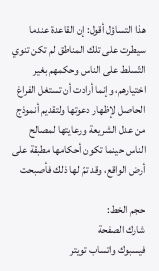هذا التساؤل أقول: إن القاعدة عندما سيطرت على تلك المناطق لم تكن تنوي التّسلط على الناس وحكمهم بغير اختيارهم، وإنما أرادت أن تستغل الفراغ الحاصل لإظهار دعوتها ولتقديم أنموذج من عدل الشريعة ورعايتها لمصالح الناس حينما تكون أحكامها مطبقة على أرض الواقع، وقد تمّ لها ذلك فأصبحت

حجم الخط:
شارك الصفحة
فيسبوك واتساب تويتر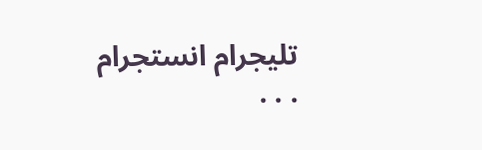تليجرام انستجرام
. . .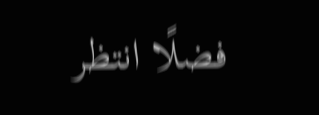فضلًا انتظر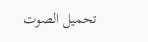تحميل الصوت